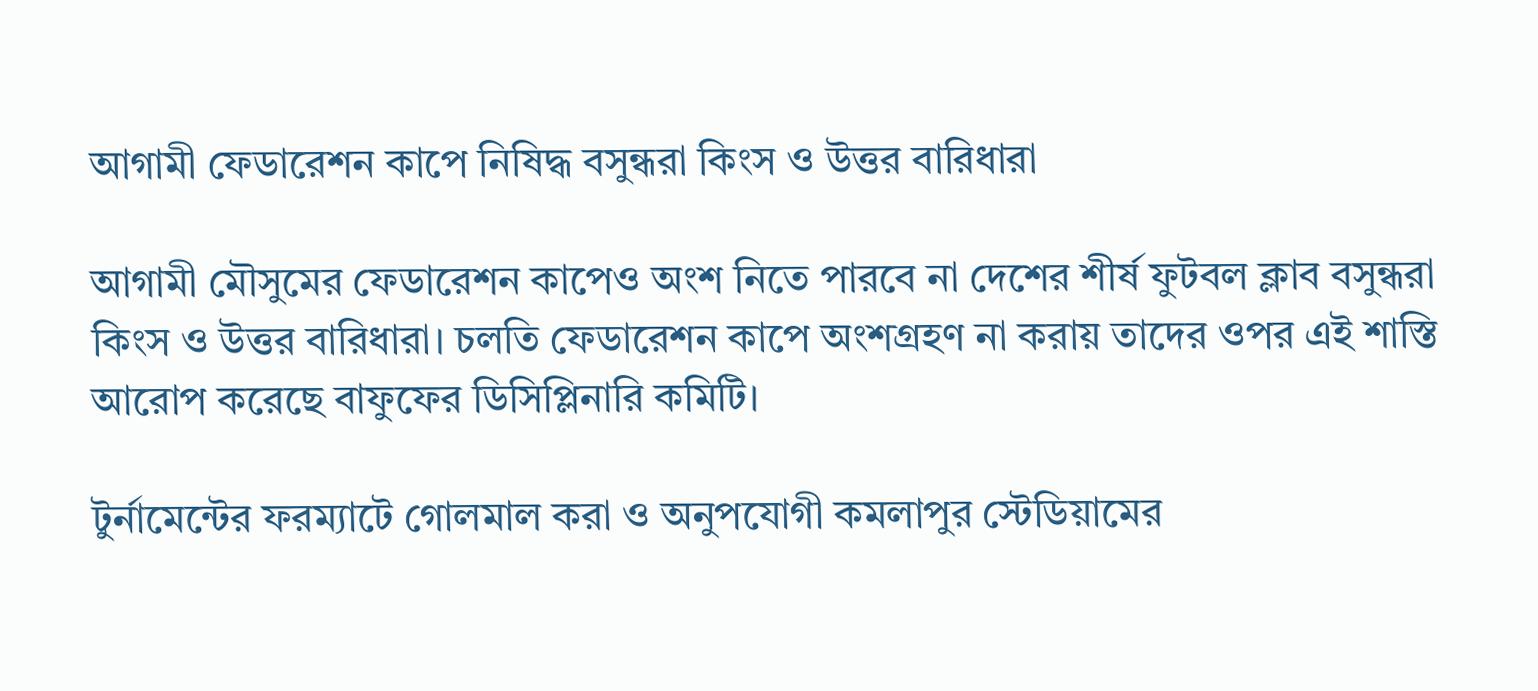আগামী ফেডারেশন কাপে নিষিদ্ধ বসুন্ধরা কিংস ও উত্তর বারিধারা

আগামী মৌসুমের ফেডারেশন কাপেও অংশ নিতে পারবে না দেশের শীর্ষ ফুটবল ক্লাব বসুন্ধরা কিংস ও উত্তর বারিধারা। চলতি ফেডারেশন কাপে অংশগ্রহণ না করায় তাদের ওপর এই শাস্তি আরোপ করেছে বাফুফের ডিসিপ্লিনারি কমিটি।

টুর্নামেন্টের ফরম্যাটে গোলমাল করা ও অনুপযোগী কমলাপুর স্টেডিয়ামের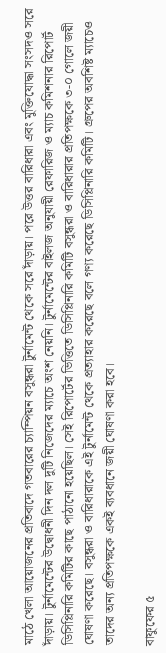মাঠে খেলা আয়োজনের প্রতিবাদে গতবারের চ্যাম্পিয়ন বসুন্ধরা টুর্নামেন্ট থেকে সরে দাঁড়ায়। পরে উত্তর বারিধারা এবং মুক্তিযোদ্ধা সংসদও সরে দাঁড়ায়। টুর্নামেন্টের উদ্বোধনী দিন দল দুটি নিজেদের ম্যাচে অংশ নেয়নি। টুর্নামেন্টের বাইলজ অনুযায়ী রেফারিজ ও ম্যাচ কমিশনার রিপোর্ট ডিসিপ্লিনারি কমিটির কাছে পাঠানো হয়েছিল। সেই রিপোর্টের ভিত্তিতে ডিসিপ্লিনারি কমিটি বসুন্ধরা ও বারিধারার প্রতিপক্ষকে ৩-০ গোলে জয়ী ঘোষণা করেছে। বসুন্ধরা ও বারিধারাকে এই টুর্নামেন্ট থেকে প্রত্যাহার করেছে বলে গণ্য করেছে ডিসিপ্লিনারি কমিটি। গ্রুপের অবশিষ্ট ম্যাচেও তাদের অন্য প্রতিপক্ষকে একই ব্যবধানে জয়ী ঘোষণা করা হবে।

বাফুফের ৫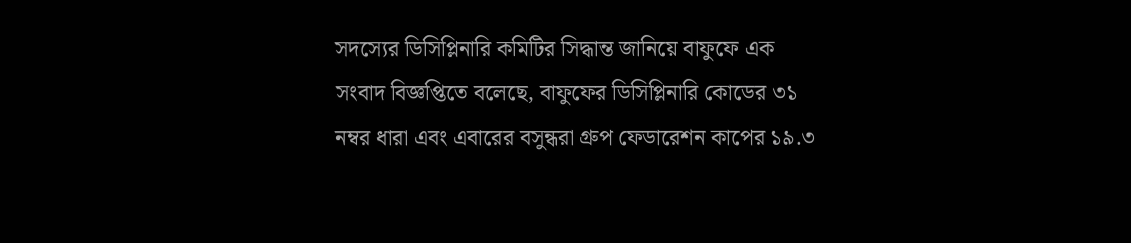সদস্যের ডিসিপ্লিনারি কমিটির সিদ্ধান্ত জানিয়ে বাফুফে এক সংবাদ বিজ্ঞপ্তিতে বলেছে, বাফুফের ডিসিপ্লিনারি কোডের ৩১ নম্বর ধারা এবং এবারের বসুন্ধরা গ্রুপ ফেডারেশন কাপের ১৯.৩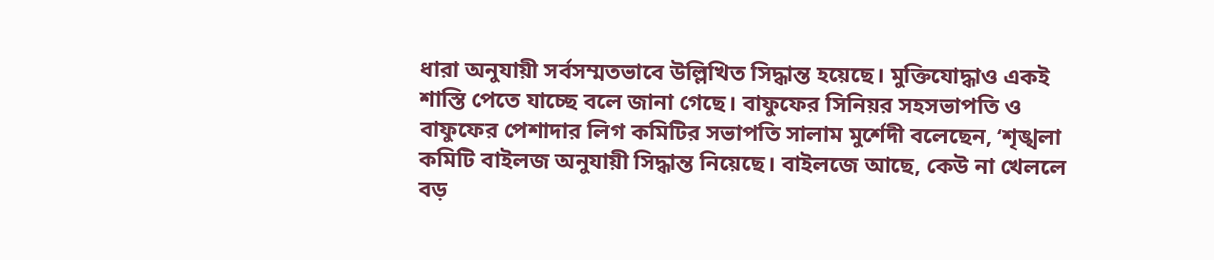ধারা অনুযায়ী সর্বসম্মতভাবে উল্লিখিত সিদ্ধান্ত হয়েছে। মুক্তিযোদ্ধাও একই শাস্তি পেতে যাচ্ছে বলে জানা গেছে। বাফুফের সিনিয়র সহসভাপতি ও বাফুফের পেশাদার লিগ কমিটির সভাপতি সালাম মুর্শেদী বলেছেন, ‘শৃঙ্খলা কমিটি বাইলজ অনুযায়ী সিদ্ধান্ত নিয়েছে। বাইলজে আছে, কেউ না খেললে বড়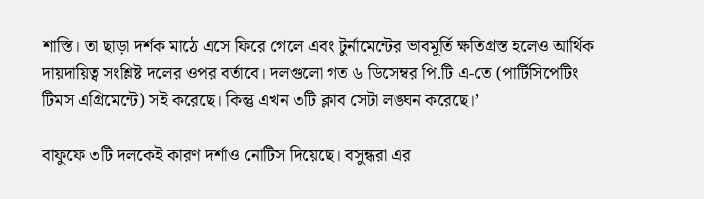শাস্তি। তা ছাড়া দর্শক মাঠে এসে ফিরে গেলে এবং টুর্নামেন্টের ভাবমূর্তি ক্ষতিগ্রস্ত হলেও আর্থিক দায়দায়িত্ব সংশ্লিষ্ট দলের ওপর বর্তাবে। দলগুলো গত ৬ ডিসেম্বর পি.টি এ-তে (পার্টিসিপেটিং টিমস এগ্রিমেন্টে) সই করেছে। কিন্তু এখন ৩টি ক্লাব সেটা লঙ্ঘন করেছে।’

বাফুফে ৩টি দলকেই কারণ দর্শাও নোটিস দিয়েছে। বসুন্ধরা এর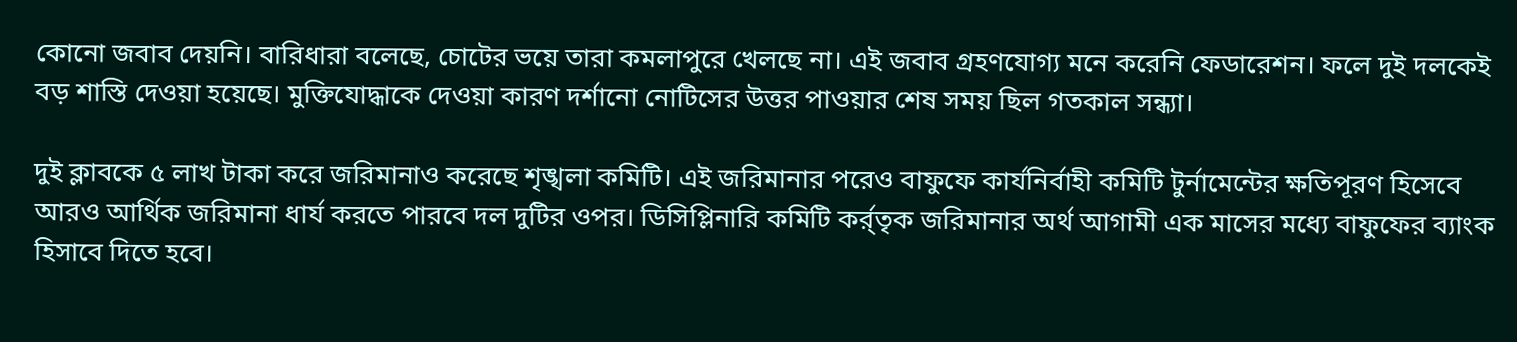কোনো জবাব দেয়নি। বারিধারা বলেছে, চোটের ভয়ে তারা কমলাপুরে খেলছে না। এই জবাব গ্রহণযোগ্য মনে করেনি ফেডারেশন। ফলে দুই দলকেই বড় শাস্তি দেওয়া হয়েছে। মুক্তিযোদ্ধাকে দেওয়া কারণ দর্শানো নোটিসের উত্তর পাওয়ার শেষ সময় ছিল গতকাল সন্ধ্যা।

দুই ক্লাবকে ৫ লাখ টাকা করে জরিমানাও করেছে শৃঙ্খলা কমিটি। এই জরিমানার পরেও বাফুফে কার্যনির্বাহী কমিটি টুর্নামেন্টের ক্ষতিপূরণ হিসেবে আরও আর্থিক জরিমানা ধার্য করতে পারবে দল দুটির ওপর। ডিসিপ্লিনারি কমিটি কর্র্তৃক জরিমানার অর্থ আগামী এক মাসের মধ্যে বাফুফের ব্যাংক হিসাবে দিতে হবে।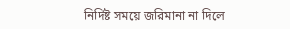নির্দিষ্ট সময়ে জরিমানা না দিলে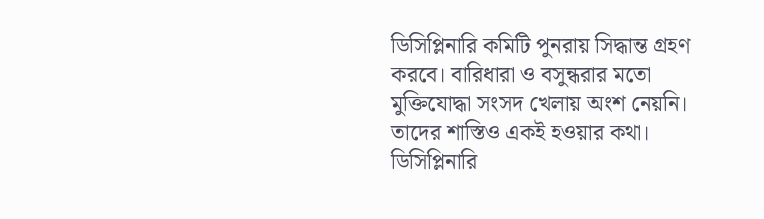ডিসিপ্লিনারি কমিটি পুনরায় সিদ্ধান্ত গ্রহণ করবে। বারিধারা ও বসুন্ধরার মতো মুক্তিযোদ্ধা সংসদ খেলায় অংশ নেয়নি। তাদের শাস্তিও একই হওয়ার কথা। ডিসিপ্লিনারি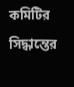কমিটির সিদ্ধান্তের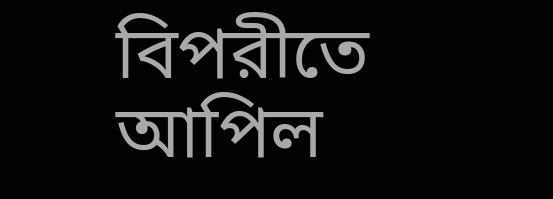বিপরীতে আপিল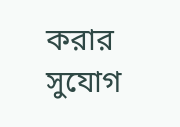করার সুযোগ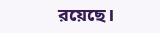রয়েছে।